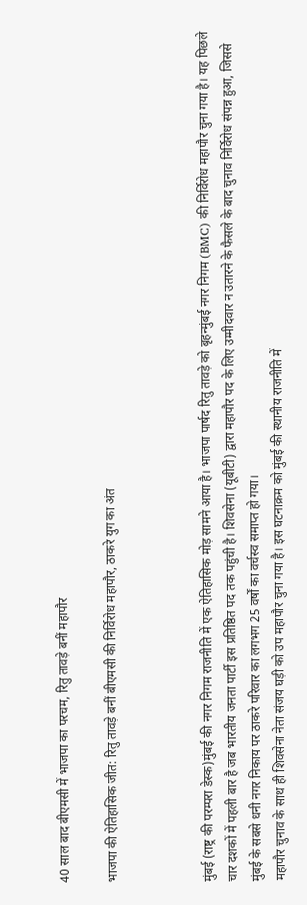40 साल बाद बीएमसी में भाजपा का परचम, रितु तावड़े बनीं महापौर

भाजपा की ऐतिहासिक जीत: रितु तावड़े बनीं बीएमसी की निर्विरोध महापौर, ठाकरे युग का अंत



मुंबई (राष्ट्र की परम्परा डेस्क)मुंबई की नगर निगम राजनीति में एक ऐतिहासिक मोड़ सामने आया है। भाजपा पार्षद रितु तावड़े को बृहन्मुंबई नगर निगम (BMC) की निर्विरोध महापौर चुना गया है। यह पिछले चार दशकों में पहली बार है जब भारतीय जनता पार्टी इस प्रतिष्ठित पद तक पहुंची है। शिवसेना (यूबीटी) द्वारा महापौर पद के लिए उम्मीदवार न उतारने के फैसले के बाद चुनाव निर्विरोध संपन्न हुआ, जिससे मुंबई के सबसे धनी नगर निकाय पर ठाकरे परिवार का लगभग 25 वर्षों का वर्चस्व समाप्त हो गया।
महापौर चुनाव के साथ ही शिवसेना नेता संजय घड़ी को उप महापौर चुना गया है। इस घटनाक्रम को मुंबई की स्थानीय राजनीति में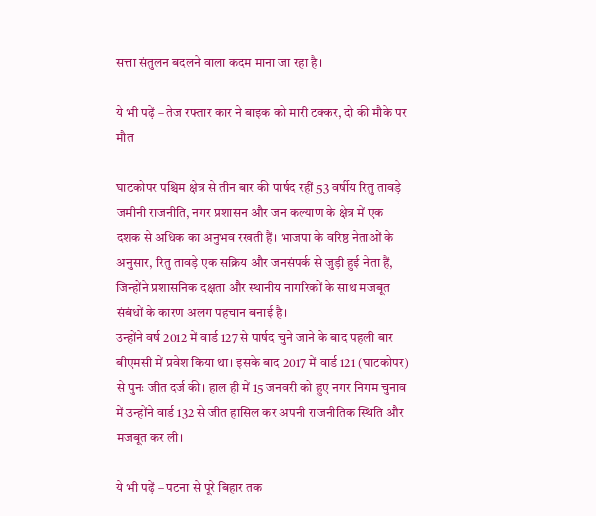सत्ता संतुलन बदलने वाला कदम माना जा रहा है।

ये भी पढ़ें – तेज रफ्तार कार ने बाइक को मारी टक्कर, दो की मौके पर मौत

घाटकोपर पश्चिम क्षेत्र से तीन बार की पार्षद रहीं 53 वर्षीय रितु तावड़े जमीनी राजनीति, नगर प्रशासन और जन कल्याण के क्षेत्र में एक दशक से अधिक का अनुभव रखती हैं। भाजपा के वरिष्ठ नेताओं के अनुसार, रितु तावड़े एक सक्रिय और जनसंपर्क से जुड़ी हुई नेता हैं, जिन्होंने प्रशासनिक दक्षता और स्थानीय नागरिकों के साथ मजबूत संबंधों के कारण अलग पहचान बनाई है।
उन्होंने वर्ष 2012 में वार्ड 127 से पार्षद चुने जाने के बाद पहली बार बीएमसी में प्रवेश किया था। इसके बाद 2017 में वार्ड 121 (घाटकोपर) से पुनः जीत दर्ज की। हाल ही में 15 जनवरी को हुए नगर निगम चुनाव में उन्होंने वार्ड 132 से जीत हासिल कर अपनी राजनीतिक स्थिति और मजबूत कर ली।

ये भी पढ़ें – पटना से पूरे बिहार तक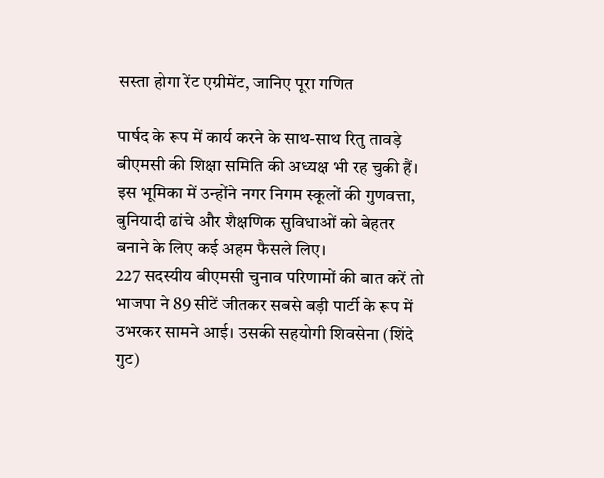सस्ता होगा रेंट एग्रीमेंट, जानिए पूरा गणित

पार्षद के रूप में कार्य करने के साथ-साथ रितु तावड़े बीएमसी की शिक्षा समिति की अध्यक्ष भी रह चुकी हैं। इस भूमिका में उन्होंने नगर निगम स्कूलों की गुणवत्ता, बुनियादी ढांचे और शैक्षणिक सुविधाओं को बेहतर बनाने के लिए कई अहम फैसले लिए।
227 सदस्यीय बीएमसी चुनाव परिणामों की बात करें तो भाजपा ने 89 सीटें जीतकर सबसे बड़ी पार्टी के रूप में उभरकर सामने आई। उसकी सहयोगी शिवसेना (शिंदे गुट)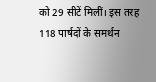को 29 सीटें मिलीं। इस तरह 118 पार्षदों के समर्थन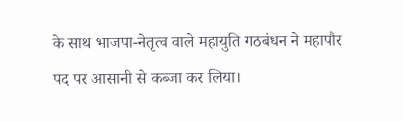के साथ भाजपा-नेतृत्व वाले महायुति गठबंधन ने महापौर पद पर आसानी से कब्जा कर लिया।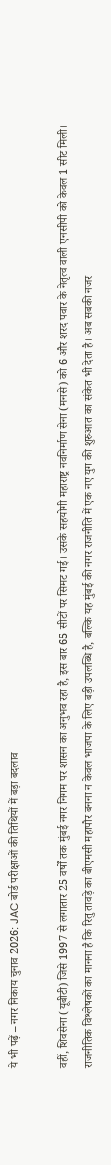ये भी पढ़ें – नगर निकाय चुनाव 2026: JAC बोर्ड परीक्षाओं की तिथियों में बड़ा बदलाव

वहीं, शिवसेना (यूबीटी) जिसे 1997 से लगातार 25 वर्षों तक मुंबई नगर निगम पर शासन का अनुभव रहा है, इस बार 65 सीटों पर सिमट गई। उसके सहयोगी महाराष्ट्र नवनिर्माण सेना (मनसे) को 6 और शरद पवार के नेतृत्व वाली एनसीपी को केवल 1 सीट मिली।
राजनीतिक विश्लेषकों का मानना है कि रितु तावड़े का बीएमसी महापौर बनना न केवल भाजपा के लिए बड़ी उपलब्धि है, बल्कि यह मुंबई की नगर राजनीति में एक नए युग की शुरुआत का संकेत भी देता है। अब सबकी नजर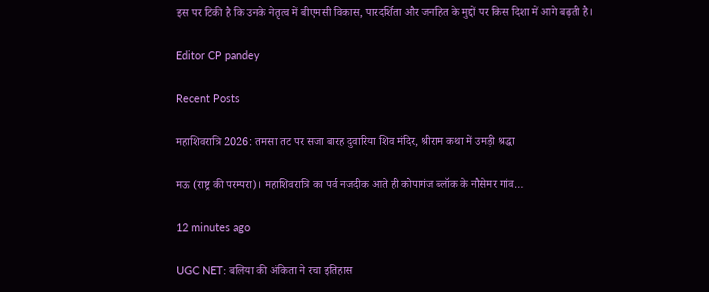इस पर टिकी है कि उनके नेतृत्व में बीएमसी विकास, पारदर्शिता और जनहित के मुद्दों पर किस दिशा में आगे बढ़ती है।

Editor CP pandey

Recent Posts

महाशिवरात्रि 2026: तमसा तट पर सजा बारह दुवारिया शिव मंदिर, श्रीराम कथा में उमड़ी श्रद्धा

मऊ (राष्ट्र की परम्परा)। महाशिवरात्रि का पर्व नजदीक आते ही कोपागंज ब्लॉक के नौसेमर गांव…

12 minutes ago

UGC NET: बलिया की अंकिता ने रचा इतिहास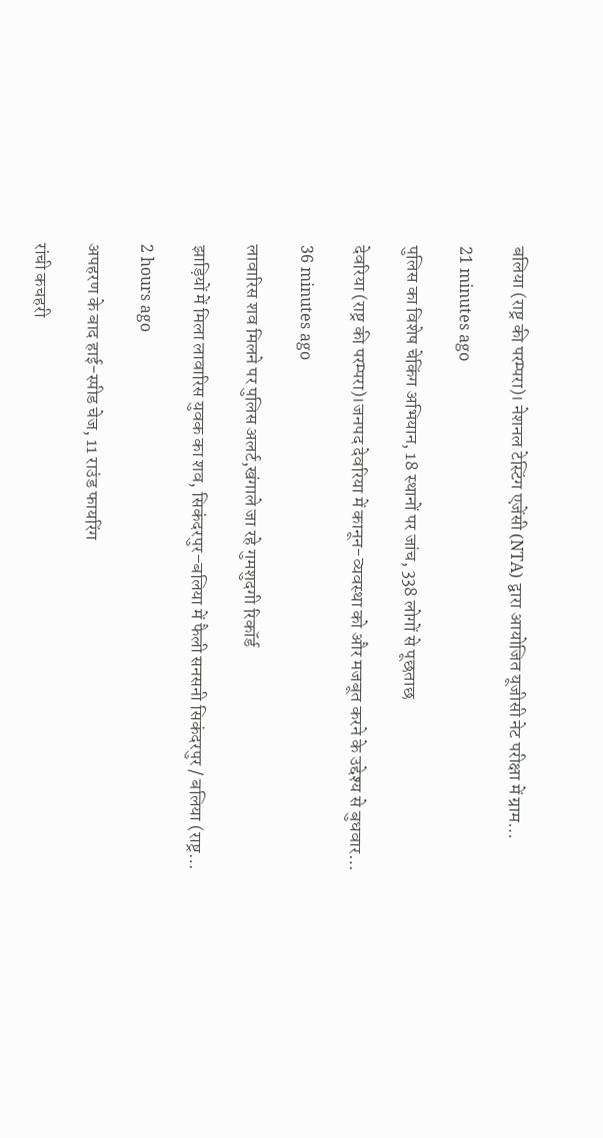बलिया (राष्ट्र की परम्परा)। नेशनल टेस्टिंग एजेंसी (NTA) द्वारा आयोजित यूजीसी नेट परीक्षा में ग्राम…

21 minutes ago

पुलिस का विशेष चेकिंग अभियान, 18 स्थानों पर जांच, 338 लोगों से पूछताछ

देवरिया (राष्ट्र की परम्परा)।जनपद देवरिया में कानून-व्यवस्था को और मजबूत करने के उद्देश्य से बुधवार…

36 minutes ago

लावारिस शव मिलने पर पुलिस अलर्ट,खंगाले जा रहे गुमशुदगी रिकॉर्ड

झाड़ियों में मिला लावारिस युवक का शव, सिकंदरपुर–बलिया में फैली सनसनी सिकंदरपुर / बलिया (राष्ट्र…

2 hours ago

अपहरण के बाद हाई-स्पीड चेज, 11 राउंड फायरिंग

रांची कचहरी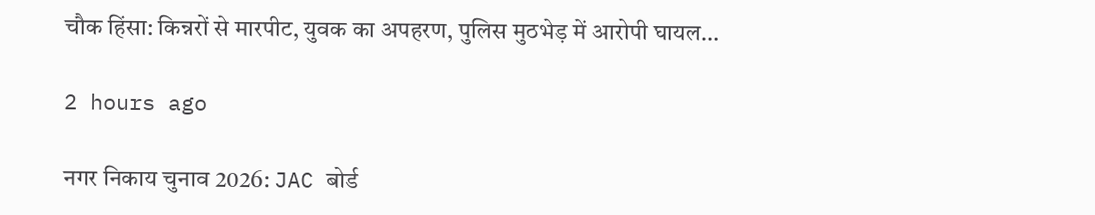चौक हिंसा: किन्नरों से मारपीट, युवक का अपहरण, पुलिस मुठभेड़ में आरोपी घायल…

2 hours ago

नगर निकाय चुनाव 2026: JAC बोर्ड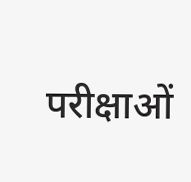परीक्षाओं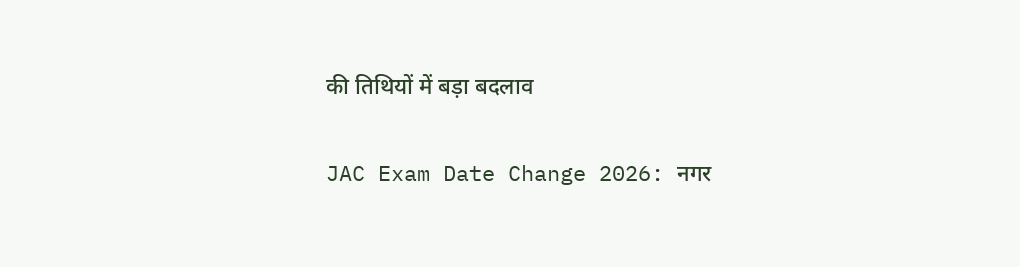की तिथियों में बड़ा बदलाव

JAC Exam Date Change 2026: नगर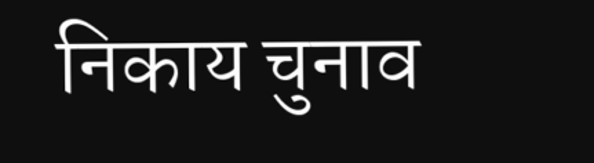निकाय चुनाव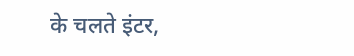के चलते इंटर,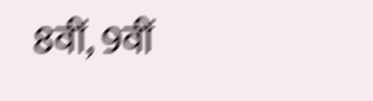8वीं, 9वीं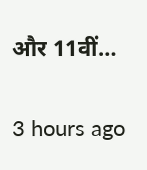और 11वीं…

3 hours ago